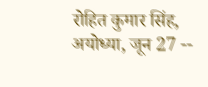रोहित कुमार सिंह, अयोध्या, जून 27 --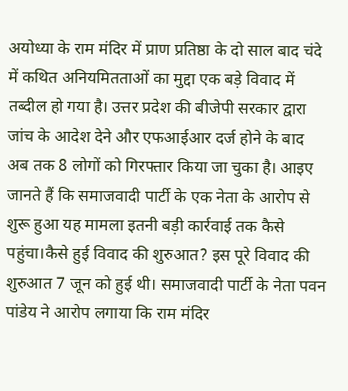अयोध्या के राम मंदिर में प्राण प्रतिष्ठा के दो साल बाद चंदे में कथित अनियमितताओं का मुद्दा एक बड़े विवाद में तब्दील हो गया है। उत्तर प्रदेश की बीजेपी सरकार द्वारा जांच के आदेश देने और एफआईआर दर्ज होने के बाद अब तक 8 लोगों को गिरफ्तार किया जा चुका है। आइए जानते हैं कि समाजवादी पार्टी के एक नेता के आरोप से शुरू हुआ यह मामला इतनी बड़ी कार्रवाई तक कैसे पहुंचा।कैसे हुई विवाद की शुरुआत? इस पूरे विवाद की शुरुआत 7 जून को हुई थी। समाजवादी पार्टी के नेता पवन पांडेय ने आरोप लगाया कि राम मंदिर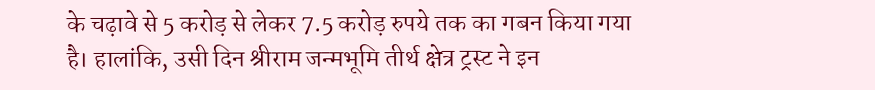के चढ़ावे से 5 करोड़ से लेकर 7.5 करोड़ रुपये तक का गबन किया गया है। हालांकि, उसी दिन श्रीराम जन्मभूमि तीर्थ क्षेत्र ट्रस्ट ने इन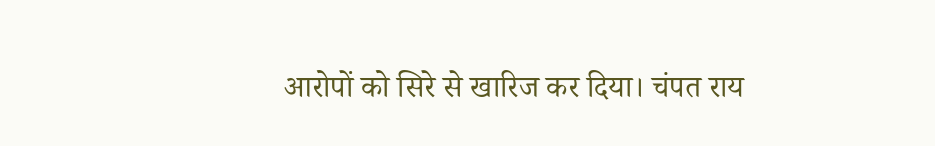आरोपों को सिरे से खारिज कर दिया। चंपत राय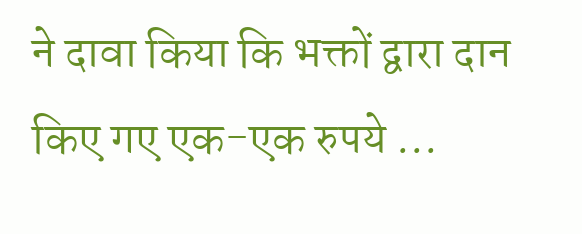ने दावा किया कि भक्तों द्वारा दान किए गए एक-एक रुपये ...